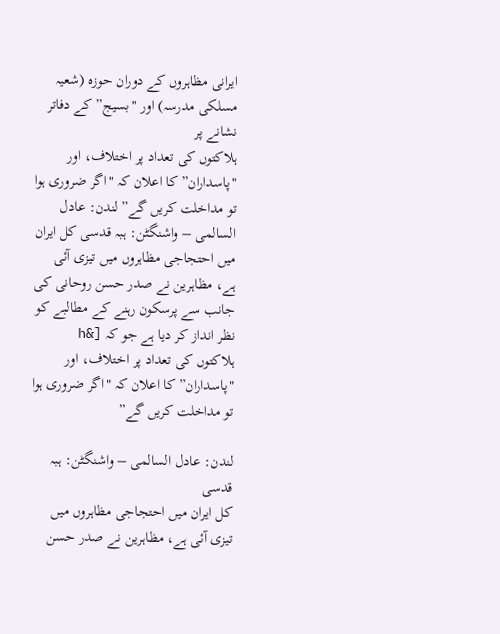ایرانی مظاہروں کے دوران حوزہ (شعیہ مسلکی مدرسہ) اور "بسیج” کے دفاتر نشانے پر
ہلاکتوں کی تعداد پر اختلاف، اور "پاسداران” کا اعلان کہ "اگر ضروری ہوا تو مداخلت کریں گے” لندن: عادل السالمی – واشنگٹن: ہبہ قدسی کل ایران میں احتجاجی مظاہروں میں تیزی آئی ہے، مظاہرین نے صدر حسن روحانی کی جانب سے پرسکون رہنے کے مطالبے کو نظر انداز کر دیا ہے جو کہ [&h
ہلاکتوں کی تعداد پر اختلاف، اور "پاسداران” کا اعلان کہ "اگر ضروری ہوا تو مداخلت کریں گے”

لندن: عادل السالمی – واشنگٹن: ہبہ قدسی
کل ایران میں احتجاجی مظاہروں میں تیزی آئی ہے، مظاہرین نے صدر حسن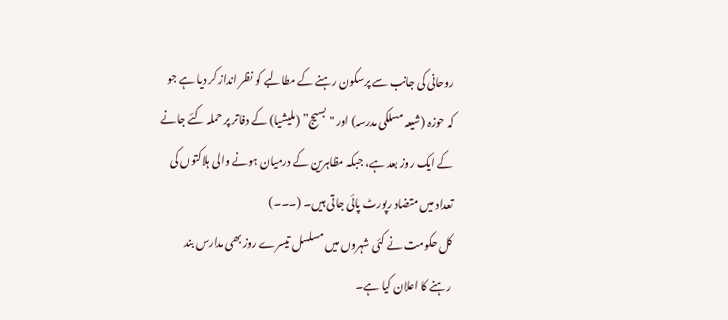روحانی کی جانب سے پرسکون رہنے کے مطالبے کو نظر انداز کر دیا ہے جو کہ حوزہ (شیعہ مسلکی مدرسہ) اور "بسیج” (ملیشیا) کے دفاتر پر حملہ کئے جانے کے ایک روز بعد ہے، جبکہ مظاہرین کے درمیان ہونے والی ہلاکتوں کی تعداد میں متضاد رپورٹ پائی جاتی ہیں۔ (۔۔۔)
کل حکومت نے کئی شہروں میں مسلسل تیسرے روز بھی مدارس بند رہنے کا اعلان کیا ہے۔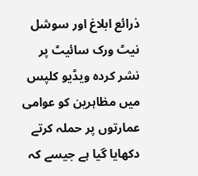ذرائع ابلاغ اور سوشل نیٹ ورک سائیٹ پر نشر کردہ ویڈیو کلپس میں مظاہرین کو عوامی عمارتوں پر حملہ کرتے دکھایا گیا ہے جیسے کہ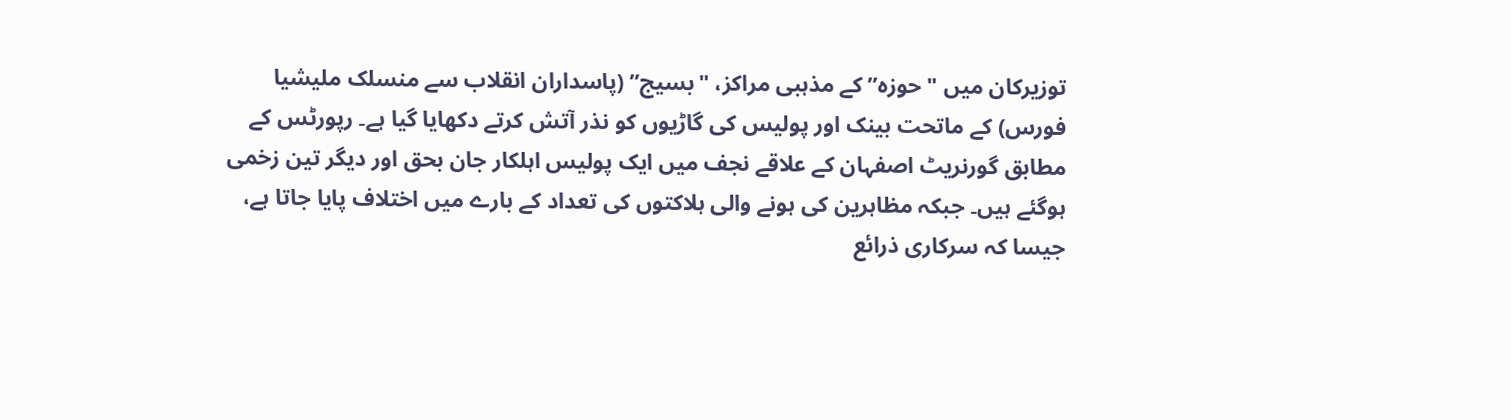توزیرکان میں "حوزہ” کے مذہبی مراکز، "بسیج” (پاسداران انقلاب سے منسلک ملیشیا فورس) کے ماتحت بینک اور پولیس کی گاڑیوں کو نذر آتش کرتے دکھایا گیا ہے۔ رپورٹس کے مطابق گورنریٹ اصفہان کے علاقے نجف میں ایک پولیس اہلکار جان بحق اور دیگر تین زخمی ہوگئے ہیں۔ جبکہ مظاہرین کی ہونے والی ہلاکتوں کی تعداد کے بارے میں اختلاف پایا جاتا ہے، جیسا کہ سرکاری ذرائع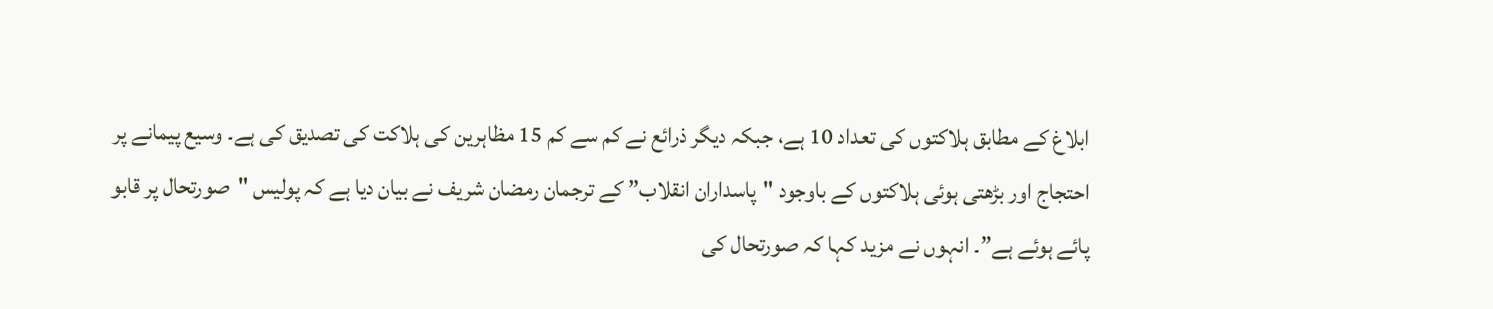ابلاغ کے مطابق ہلاکتوں کی تعداد 10 ہے، جبکہ دیگر ذرائع نے کم سے کم 15 مظاہرین کی ہلاکت کی تصدیق کی ہے۔ وسیع پیمانے پر احتجاج اور بڑھتی ہوئی ہلاکتوں کے باوجود "پاسداران انقلاب” کے ترجمان رمضان شریف نے بیان دیا ہے کہ پولیس "صورتحال پر قابو پائے ہوئے ہے”۔ انہوں نے مزید کہا کہ صورتحال کی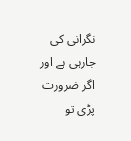نگرانی کی جارہی ہے اور اگر ضرورت پڑی تو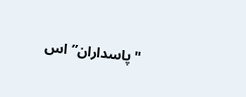"پاسداران” اس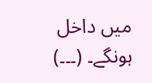میں داخل ہونگے۔ (۔۔۔)